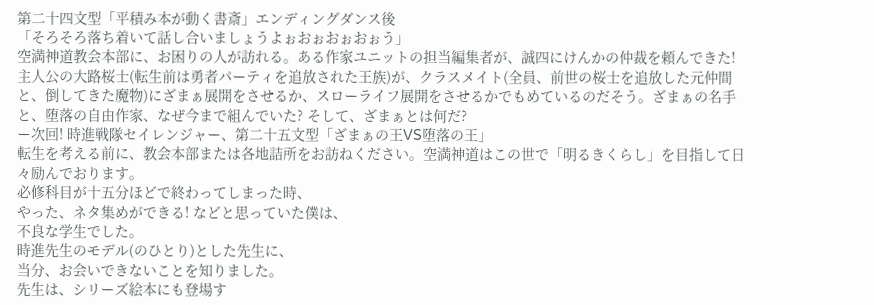第二十四文型「平積み本が動く書斎」エンディングダンス後
「そろそろ落ち着いて話し合いましょうよぉおぉおぉおぉう」
空満神道教会本部に、お困りの人が訪れる。ある作家ユニットの担当編集者が、誠四にけんかの仲裁を頼んできた!
主人公の大路桜士(転生前は勇者パーティを追放された王族)が、クラスメイト(全員、前世の桜士を追放した元仲間と、倒してきた魔物)にざまぁ展開をさせるか、スローライフ展開をさせるかでもめているのだそう。ざまぁの名手と、堕落の自由作家、なぜ今まで組んでいた? そして、ざまぁとは何だ?
ー次回! 時進戦隊セイレンジャー、第二十五文型「ざまぁの王VS堕落の王」
転生を考える前に、教会本部または各地詰所をお訪ねください。空満神道はこの世で「明るきくらし」を目指して日々励んでおります。
必修科目が十五分ほどで終わってしまった時、
やった、ネタ集めができる! などと思っていた僕は、
不良な学生でした。
時進先生のモデル(のひとり)とした先生に、
当分、お会いできないことを知りました。
先生は、シリーズ絵本にも登場す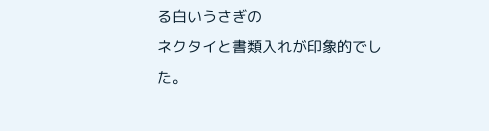る白いうさぎの
ネクタイと書類入れが印象的でした。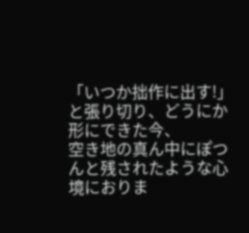「いつか拙作に出す!」と張り切り、どうにか形にできた今、
空き地の真ん中にぽつんと残されたような心境におりま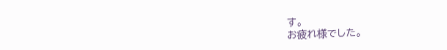す。
お疲れ様でした。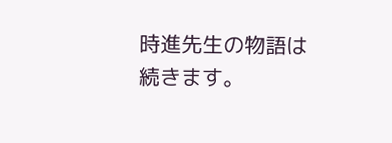時進先生の物語は続きます。